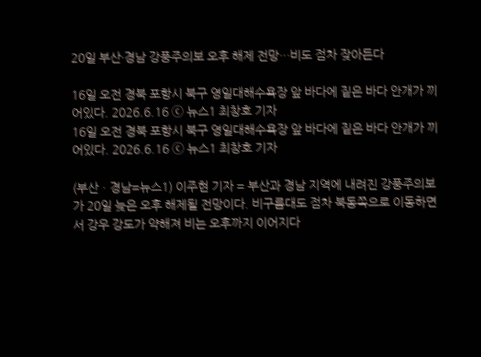20일 부산·경남 강풍주의보 오후 해제 전망…비도 점차 잦아든다

16일 오전 경북 포항시 북구 영일대해수욕장 앞 바다에 짙은 바다 안개가 끼어있다. 2026.6.16 ⓒ 뉴스1 최창호 기자
16일 오전 경북 포항시 북구 영일대해수욕장 앞 바다에 짙은 바다 안개가 끼어있다. 2026.6.16 ⓒ 뉴스1 최창호 기자

(부산ㆍ경남=뉴스1) 이주현 기자 = 부산과 경남 지역에 내려진 강풍주의보가 20일 늦은 오후 해제될 전망이다. 비구름대도 점차 북동쪽으로 이동하면서 강우 강도가 약해져 비는 오후까지 이어지다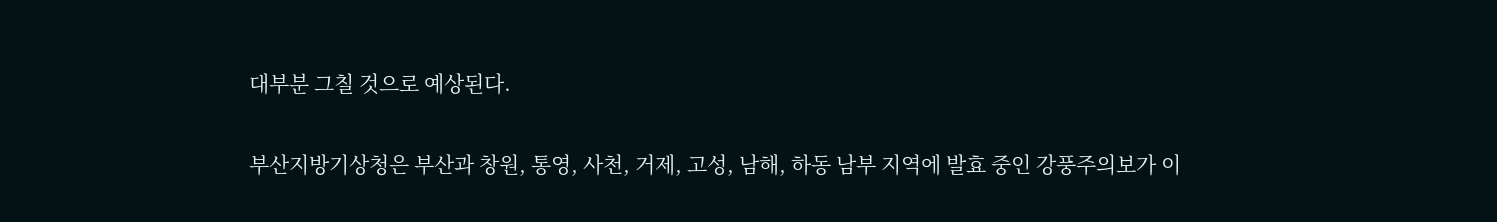대부분 그칠 것으로 예상된다.

부산지방기상청은 부산과 창원, 통영, 사천, 거제, 고성, 남해, 하동 남부 지역에 발효 중인 강풍주의보가 이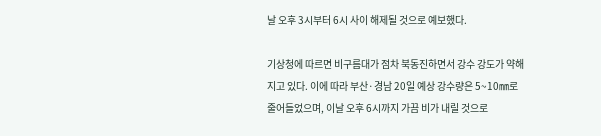날 오후 3시부터 6시 사이 해제될 것으로 예보했다.

기상청에 따르면 비구름대가 점차 북동진하면서 강수 강도가 약해지고 있다. 이에 따라 부산·경남 20일 예상 강수량은 5~10㎜로 줄어들었으며, 이날 오후 6시까지 가끔 비가 내릴 것으로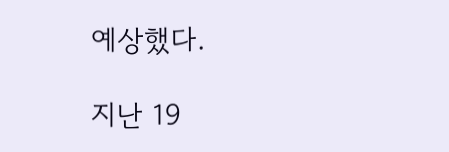예상했다.

지난 19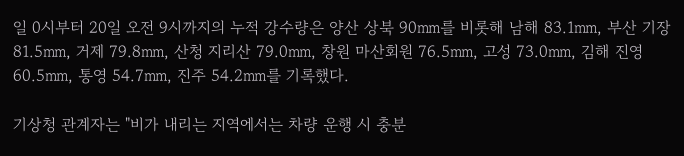일 0시부터 20일 오전 9시까지의 누적 강수량은 양산 상북 90㎜를 비롯해 남해 83.1㎜, 부산 기장 81.5㎜, 거제 79.8㎜, 산청 지리산 79.0㎜, 창원 마산회원 76.5㎜, 고성 73.0㎜, 김해 진영 60.5㎜, 통영 54.7㎜, 진주 54.2㎜를 기록했다.

기상청 관계자는 "비가 내리는 지역에서는 차량 운행 시 충분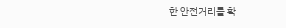한 안전거리를 확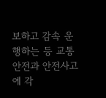보하고 감속 운행하는 등 교통안전과 안전사고에 각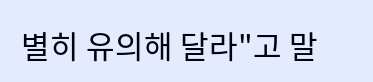별히 유의해 달라"고 말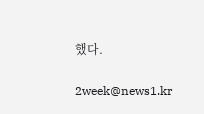했다.

2week@news1.kr